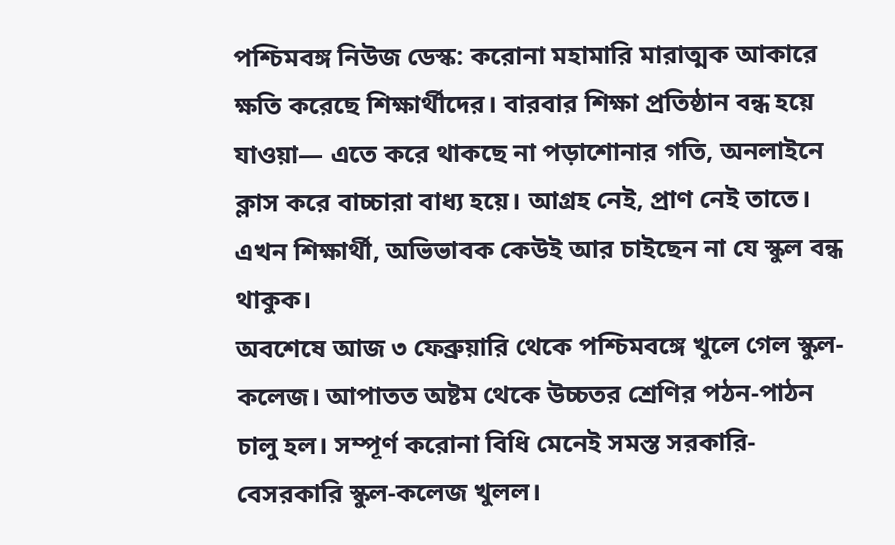পশ্চিমবঙ্গ নিউজ ডেস্ক: করোনা মহামারি মারাত্মক আকারে ক্ষতি করেছে শিক্ষার্থীদের। বারবার শিক্ষা প্রতিষ্ঠান বন্ধ হয়ে যাওয়া— এতে করে থাকছে না পড়াশোনার গতি, অনলাইনে ক্লাস করে বাচ্চারা বাধ্য হয়ে। আগ্রহ নেই, প্রাণ নেই তাতে। এখন শিক্ষার্থী, অভিভাবক কেউই আর চাইছেন না যে স্কুল বন্ধ থাকুক।
অবশেষে আজ ৩ ফেব্রুয়ারি থেকে পশ্চিমবঙ্গে খুলে গেল স্কুল-কলেজ। আপাতত অষ্টম থেকে উচ্চতর শ্রেণির পঠন-পাঠন চালু হল। সম্পূর্ণ করোনা বিধি মেনেই সমস্ত সরকারি-বেসরকারি স্কুল-কলেজ খুলল।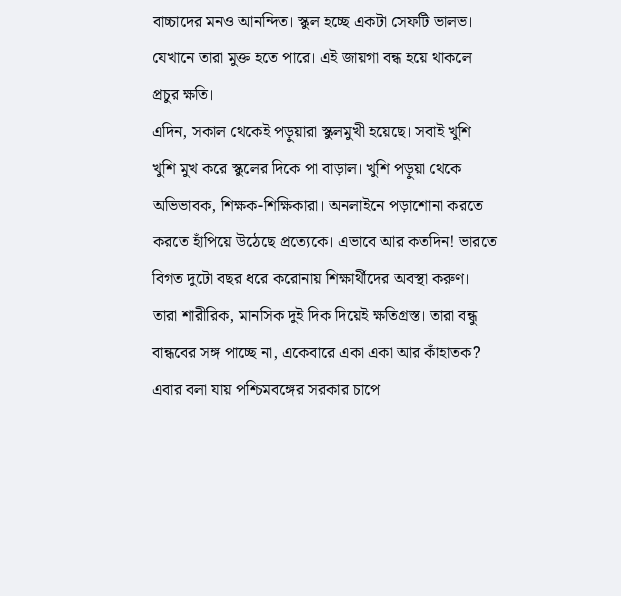বাচ্চাদের মনও আনন্দিত। স্কুল হচ্ছে একটা সেফটি ভালভ। যেখানে তারা মুক্ত হতে পারে। এই জায়গা বন্ধ হয়ে থাকলে প্রচুর ক্ষতি।
এদিন, সকাল থেকেই পড়ুয়ারা স্কুলমুখী হয়েছে। সবাই খুশি খুশি মুখ করে স্কুলের দিকে পা বাড়াল। খুশি পড়ুয়া থেকে অভিভাবক, শিক্ষক-শিক্ষিকারা। অনলাইনে পড়াশোনা করতে করতে হাঁপিয়ে উঠেছে প্রত্যেকে। এভাবে আর কতদিন! ভারতে বিগত দুটো বছর ধরে করোনায় শিক্ষার্থীদের অবস্থা করুণ। তারা শারীরিক, মানসিক দুই দিক দিয়েই ক্ষতিগ্রস্ত। তারা বন্ধু বান্ধবের সঙ্গ পাচ্ছে না, একেবারে একা একা আর কাঁহাতক?
এবার বলা যায় পশ্চিমবঙ্গের সরকার চাপে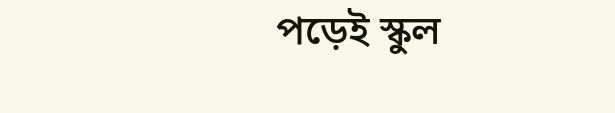পড়েই স্কুল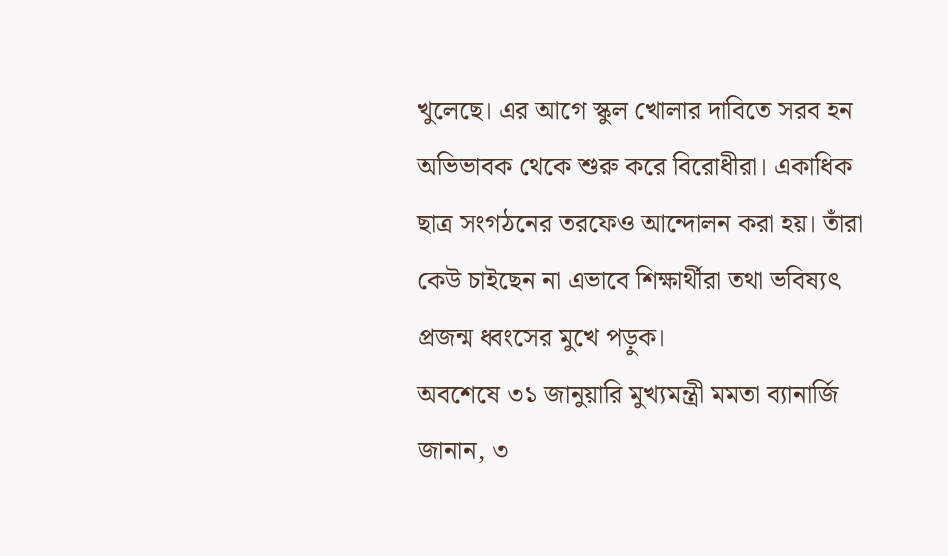খুলেছে। এর আগে স্কুল খোলার দাবিতে সরব হন অভিভাবক থেকে শুরু করে বিরোধীরা। একাধিক ছাত্র সংগঠনের তরফেও আন্দোলন করা হয়। তাঁরা কেউ চাইছেন না এভাবে শিক্ষার্থীরা তথা ভবিষ্যৎ প্রজন্ম ধ্বংসের মুখে পড়ুক।
অবশেষে ৩১ জানুয়ারি মুখ্যমন্ত্রী মমতা ব্যানার্জি জানান, ৩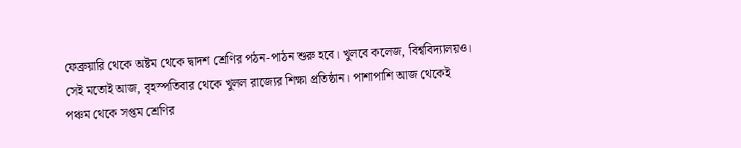ফেব্রুয়ারি থেকে অষ্টম থেকে দ্বাদশ শ্রেণির পঠন-পাঠন শুরু হবে। খুলবে কলেজ, বিশ্ববিদ্যালয়ও। সেই মতোই আজ, বৃহস্পতিবার থেকে খুলল রাজ্যের শিক্ষা প্রতিষ্ঠান। পাশাপাশি আজ থেকেই পঞ্চম থেকে সপ্তম শ্রেণির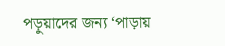পড়ুয়াদের জন্য ‘পাড়ায়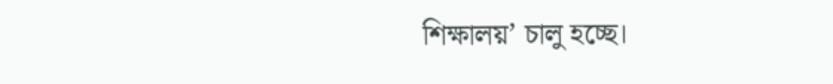শিক্ষালয়’ চালু হচ্ছে।